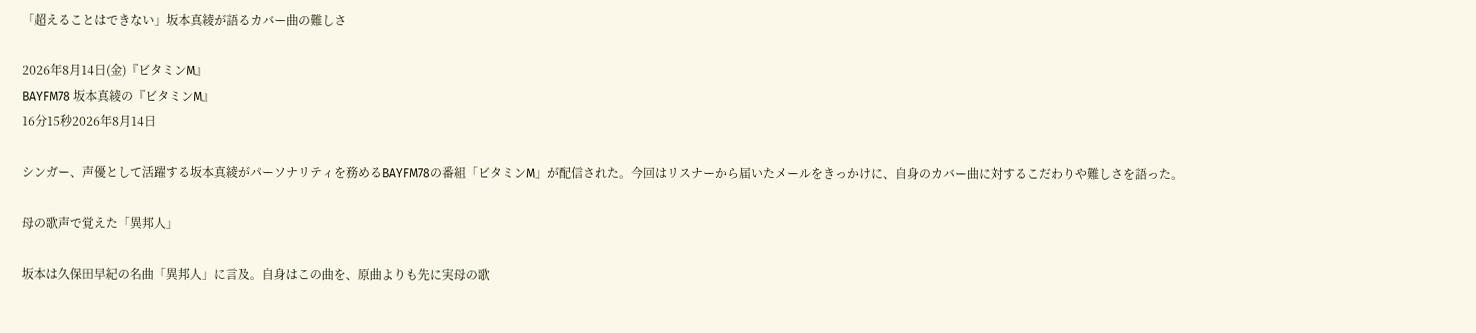「超えることはできない」坂本真綾が語るカバー曲の難しさ

2026年8月14日(金)『ビタミンM』
BAYFM78 坂本真綾の『ビタミンM』
16分15秒2026年8月14日

シンガー、声優として活躍する坂本真綾がパーソナリティを務めるBAYFM78の番組「ビタミンM」が配信された。今回はリスナーから届いたメールをきっかけに、自身のカバー曲に対するこだわりや難しさを語った。

母の歌声で覚えた「異邦人」

坂本は久保田早紀の名曲「異邦人」に言及。自身はこの曲を、原曲よりも先に実母の歌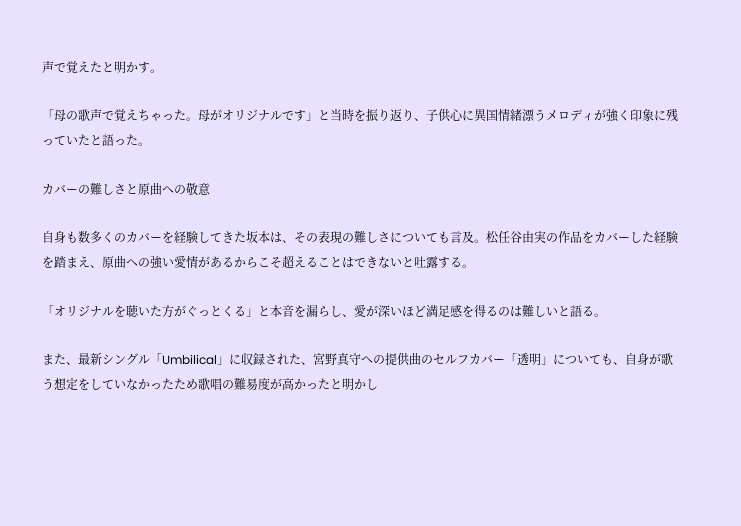声で覚えたと明かす。

「母の歌声で覚えちゃった。母がオリジナルです」と当時を振り返り、子供心に異国情緒漂うメロディが強く印象に残っていたと語った。

カバーの難しさと原曲への敬意

自身も数多くのカバーを経験してきた坂本は、その表現の難しさについても言及。松任谷由実の作品をカバーした経験を踏まえ、原曲への強い愛情があるからこそ超えることはできないと吐露する。

「オリジナルを聴いた方がぐっとくる」と本音を漏らし、愛が深いほど満足感を得るのは難しいと語る。

また、最新シングル「Umbilical」に収録された、宮野真守への提供曲のセルフカバー「透明」についても、自身が歌う想定をしていなかったため歌唱の難易度が高かったと明かし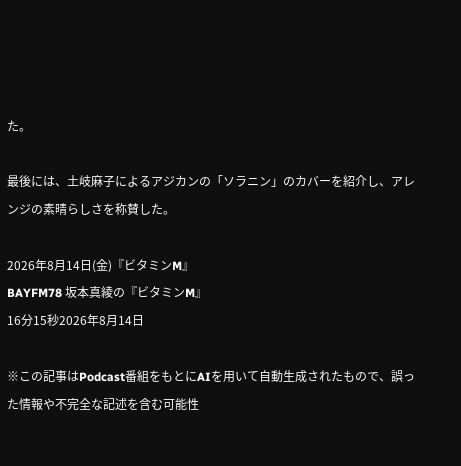た。

最後には、土岐麻子によるアジカンの「ソラニン」のカバーを紹介し、アレンジの素晴らしさを称賛した。

2026年8月14日(金)『ビタミンM』
BAYFM78 坂本真綾の『ビタミンM』
16分15秒2026年8月14日

※この記事はPodcast番組をもとにAIを用いて自動生成されたもので、誤った情報や不完全な記述を含む可能性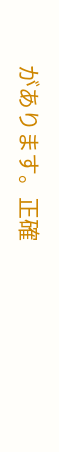があります。正確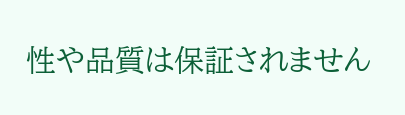性や品質は保証されません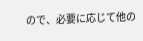ので、必要に応じて他の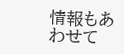情報もあわせて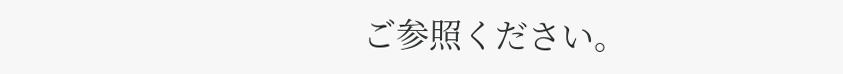ご参照ください。